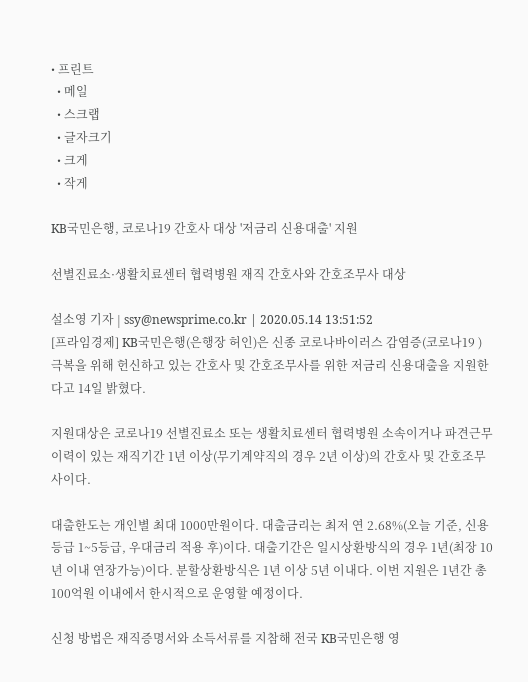• 프린트
  • 메일
  • 스크랩
  • 글자크기
  • 크게
  • 작게

KB국민은행, 코로나19 간호사 대상 '저금리 신용대출' 지원

선별진료소·생활치료센터 협력병원 재직 간호사와 간호조무사 대상

설소영 기자 | ssy@newsprime.co.kr | 2020.05.14 13:51:52
[프라임경제] KB국민은행(은행장 허인)은 신종 코로나바이러스 감염증(코로나19 ) 극복을 위해 헌신하고 있는 간호사 및 간호조무사를 위한 저금리 신용대출을 지원한다고 14일 밝혔다.

지원대상은 코로나19 선별진료소 또는 생활치료센터 협력병원 소속이거나 파견근무 이력이 있는 재직기간 1년 이상(무기계약직의 경우 2년 이상)의 간호사 및 간호조무사이다.

대출한도는 개인별 최대 1000만원이다. 대출금리는 최저 연 2.68%(오늘 기준, 신용등급 1~5등급, 우대금리 적용 후)이다. 대출기간은 일시상환방식의 경우 1년(최장 10년 이내 연장가능)이다. 분할상환방식은 1년 이상 5년 이내다. 이번 지원은 1년간 총 100억원 이내에서 한시적으로 운영할 예정이다.

신청 방법은 재직증명서와 소득서류를 지참해 전국 KB국민은행 영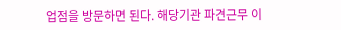업점을 방문하면 된다. 해당기관 파견근무 이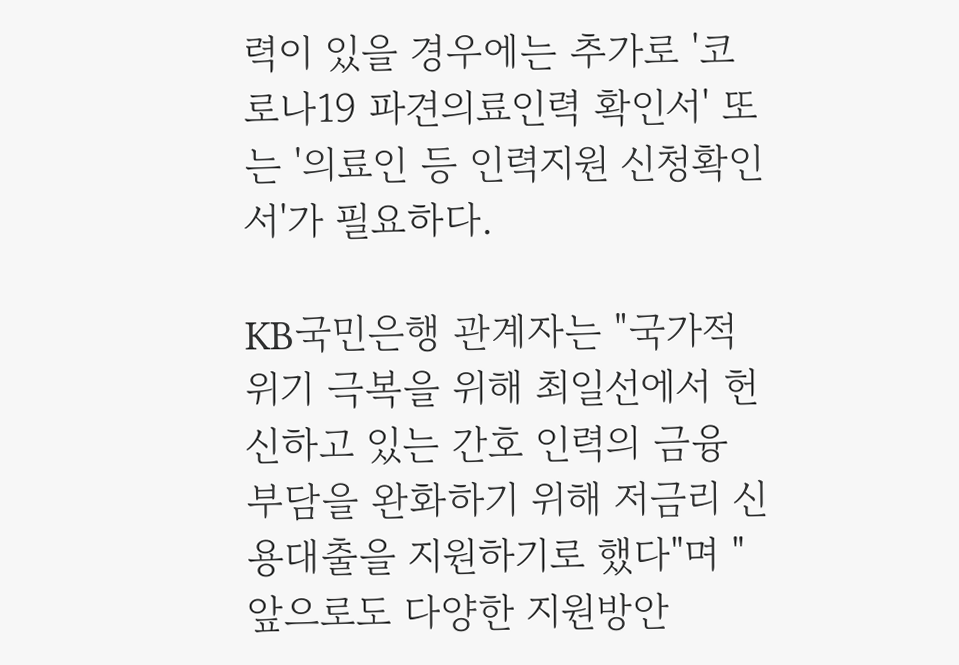력이 있을 경우에는 추가로 '코로나19 파견의료인력 확인서' 또는 '의료인 등 인력지원 신청확인서'가 필요하다.

KB국민은행 관계자는 "국가적 위기 극복을 위해 최일선에서 헌신하고 있는 간호 인력의 금융 부담을 완화하기 위해 저금리 신용대출을 지원하기로 했다"며 "앞으로도 다양한 지원방안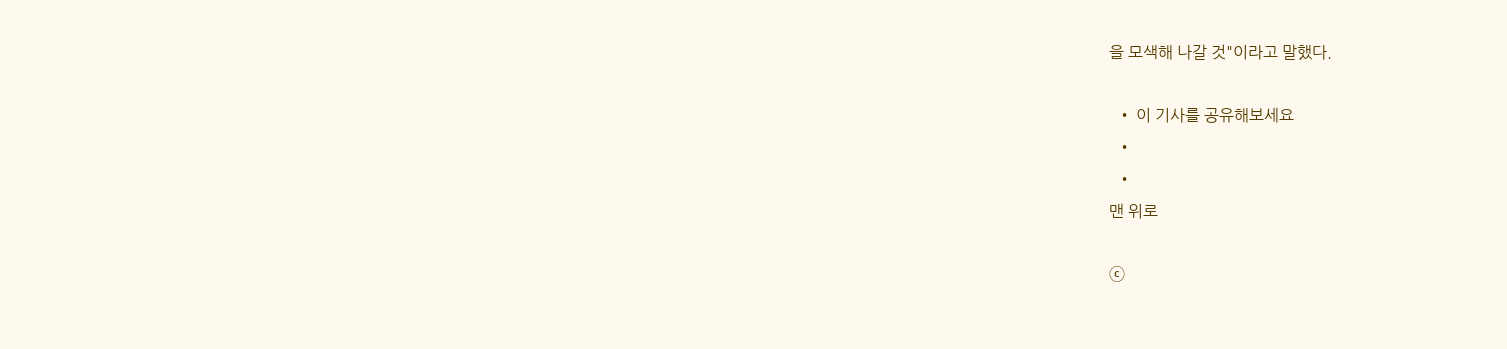을 모색해 나갈 것"이라고 말했다.

  • 이 기사를 공유해보세요
  •
  •
맨 위로

ⓒ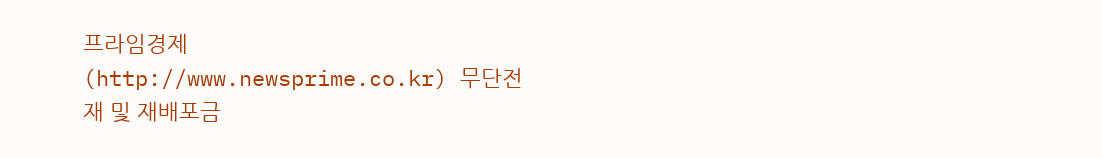프라임경제(http://www.newsprime.co.kr) 무단전재 및 재배포금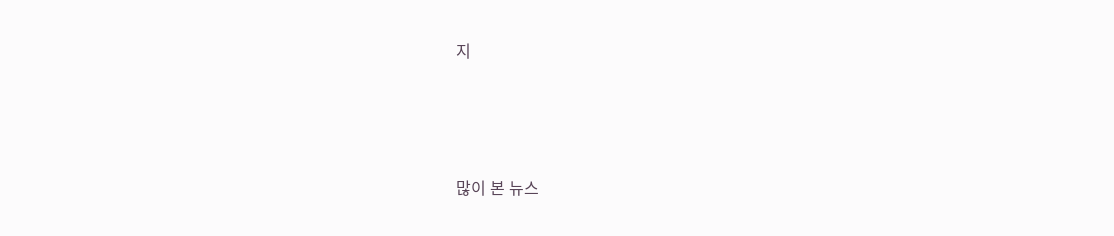지






많이 본 뉴스